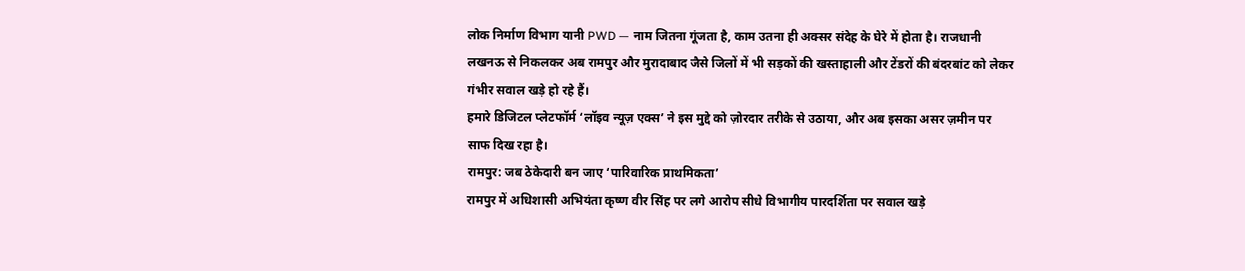लोक निर्माण विभाग यानी PWD — नाम जितना गूंजता है, काम उतना ही अक्सर संदेह के घेरे में होता है। राजधानी लखनऊ से निकलकर अब रामपुर और मुरादाबाद जैसे जिलों में भी सड़कों की खस्ताहाली और टेंडरों की बंदरबांट को लेकर गंभीर सवाल खड़े हो रहे हैं।
हमारे डिजिटल प्लेटफॉर्म ‘लॉइव न्यूज़ एक्स’ ने इस मुद्दे को ज़ोरदार तरीके से उठाया, और अब इसका असर ज़मीन पर साफ दिख रहा है।
रामपुर: जब ठेकेदारी बन जाए ‘पारिवारिक प्राथमिकता’
रामपुर में अधिशासी अभियंता कृष्ण वीर सिंह पर लगे आरोप सीधे विभागीय पारदर्शिता पर सवाल खड़े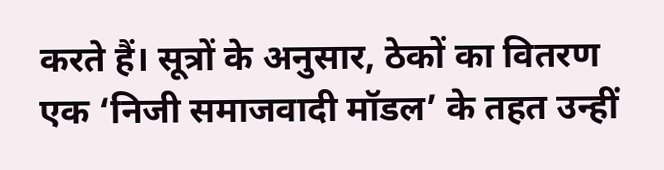करते हैं। सूत्रों के अनुसार, ठेकों का वितरण एक ‘निजी समाजवादी मॉडल’ के तहत उन्हीं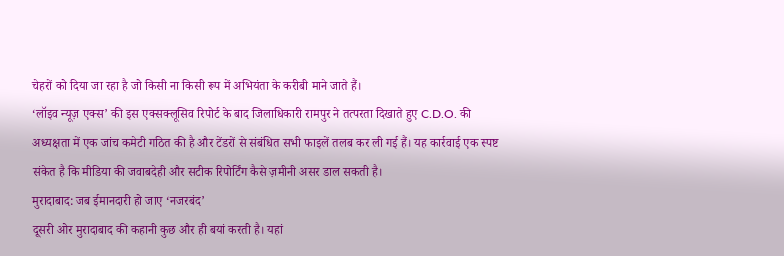चेहरों को दिया जा रहा है जो किसी ना किसी रूप में अभियंता के करीबी माने जाते हैं।
‘लॉइव न्यूज़ एक्स’ की इस एक्सक्लूसिव रिपोर्ट के बाद जिलाधिकारी रामपुर ने तत्परता दिखाते हुए C.D.O. की अध्यक्षता में एक जांच कमेटी गठित की है और टेंडरों से संबंधित सभी फाइलें तलब कर ली गई हैं। यह कार्रवाई एक स्पष्ट संकेत है कि मीडिया की जवाबदेही और सटीक रिपोर्टिंग कैसे ज़मीनी असर डाल सकती है।
मुरादाबाद: जब ईमानदारी हो जाए ‘नजरबंद’
दूसरी ओर मुरादाबाद की कहानी कुछ और ही बयां करती है। यहां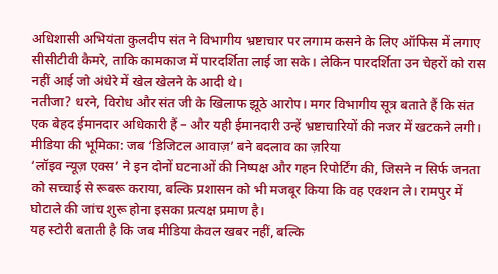अधिशासी अभियंता कुलदीप संत ने विभागीय भ्रष्टाचार पर लगाम कसने के लिए ऑफिस में लगाए सीसीटीवी कैमरे, ताकि कामकाज में पारदर्शिता लाई जा सके। लेकिन पारदर्शिता उन चेहरों को रास नहीं आई जो अंधेरे में खेल खेलने के आदी थे।
नतीजा? धरने, विरोध और संत जी के खिलाफ झूठे आरोप। मगर विभागीय सूत्र बताते हैं कि संत एक बेहद ईमानदार अधिकारी हैं – और यही ईमानदारी उन्हें भ्रष्टाचारियों की नजर में खटकने लगी।
मीडिया की भूमिका: जब ‘डिजिटल आवाज़’ बने बदलाव का ज़रिया
‘लॉइव न्यूज़ एक्स’ ने इन दोनों घटनाओं की निष्पक्ष और गहन रिपोर्टिंग की, जिसने न सिर्फ जनता को सच्चाई से रूबरू कराया, बल्कि प्रशासन को भी मजबूर किया कि वह एक्शन ले। रामपुर में घोटाले की जांच शुरू होना इसका प्रत्यक्ष प्रमाण है।
यह स्टोरी बताती है कि जब मीडिया केवल खबर नहीं, बल्कि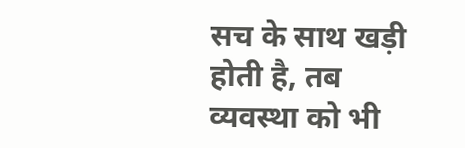सच के साथ खड़ी होती है, तब व्यवस्था को भी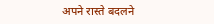अपने रास्ते बदलने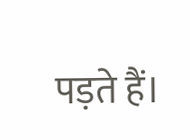पड़ते हैं।